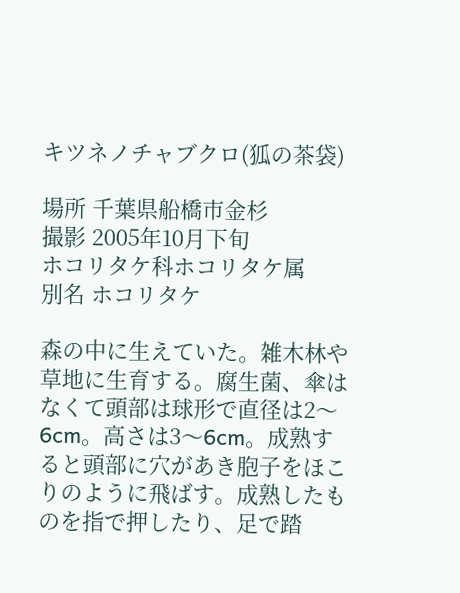キツネノチャブクロ(狐の茶袋)

場所 千葉県船橋市金杉
撮影 2005年10月下旬
ホコリタケ科ホコリタケ属
別名 ホコリタケ

森の中に生えていた。雑木林や草地に生育する。腐生菌、傘はなくて頭部は球形で直径は2〜6cm。高さは3〜6cm。成熟すると頭部に穴があき胞子をほこりのように飛ばす。成熟したものを指で押したり、足で踏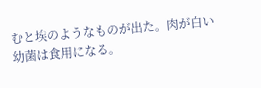むと埃のようなものが出た。肉が白い幼菌は食用になる。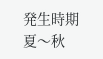発生時期 夏〜秋